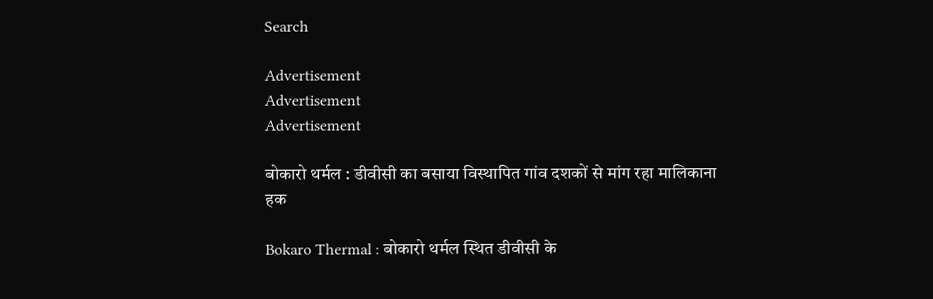Search

Advertisement
Advertisement
Advertisement

बोकारो थर्मल : डीवीसी का बसाया विस्थापित गांव दशकों से मांग रहा मालिकाना हक

Bokaro Thermal : बोकारो थर्मल स्थित डीवीसी के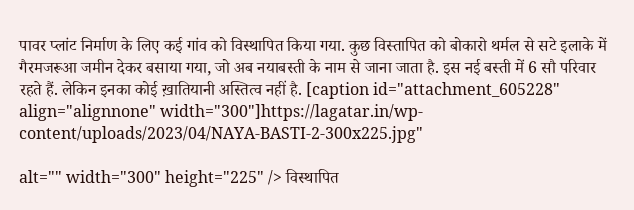पावर प्लांट निर्माण के लिए कई गांव को विस्थापित किया गया. कुछ विस्तापित को बोकारो थर्मल से सटे इलाके में गैरमजरूआ जमीन देकर बसाया गया, जो अब नयाबस्ती के नाम से जाना जाता है. इस नई बस्ती में 6 सौ परिवार रहते हैं. लेकिन इनका कोई ख़ातियानी अस्तित्व नहीं है. [caption id="attachment_605228" align="alignnone" width="300"]https://lagatar.in/wp-content/uploads/2023/04/NAYA-BASTI-2-300x225.jpg"

alt="" width="300" height="225" /> विस्थापित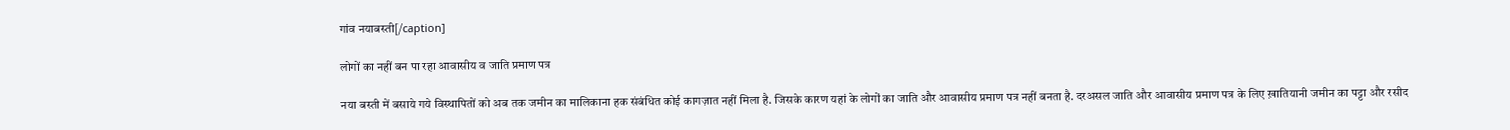गांव नयाबस्ती[/caption]

लोगों का नहीं बन पा रहा आवासीय व जाति प्रमाण पत्र

नया बस्ती में बसाये गये विस्थापितों को अब तक जमीन का मालिकाना हक संबंधित कोई कागज़ात नहीं मिला है. जिसके कारण यहां के लोगों का जाति और आवासीय प्रमाण पत्र नहीं बनता है. दरअसल जाति और आवासीय प्रमाण पत्र के लिए ख़ातियानी जमीन का पट्टा और रसीद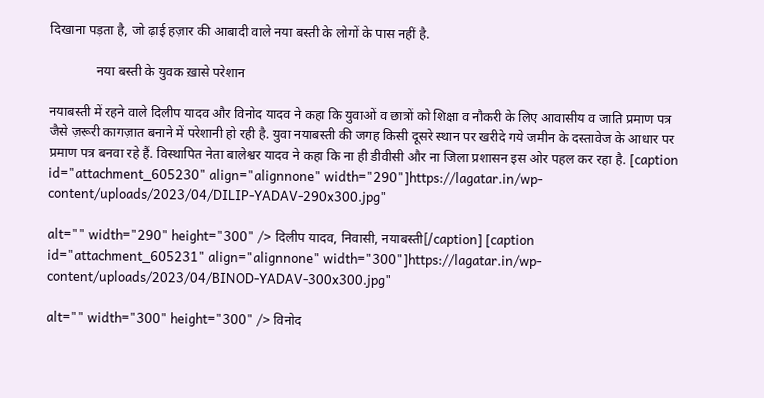दिखाना पड़ता है, जो ढ़ाई हज़ार की आबादी वाले नया बस्ती के लोगों के पास नहीं है.

              नया बस्ती के युवक ख़ासे परेशान

नयाबस्ती में रहने वाले दिलीप यादव और विनोद यादव ने कहा कि युवाओं व छात्रों को शिक्षा व नौकरी के लिए आवासीय व जाति प्रमाण पत्र जैसे ज़रूरी कागज़ात बनाने में परेशानी हो रही है. युवा नयाबस्ती की जगह किसी दूसरे स्थान पर खरीदे गये जमीन के दस्तावेज के आधार पर प्रमाण पत्र बनवा रहे हैं. विस्थापित नेता बालेश्वर यादव ने कहा कि ना ही डीवीसी और ना जिला प्रशासन इस ओर पहल कर रहा है. [caption id="attachment_605230" align="alignnone" width="290"]https://lagatar.in/wp-content/uploads/2023/04/DILIP-YADAV-290x300.jpg"

alt="" width="290" height="300" /> दिलीप यादव, निवासी, नयाबस्ती[/caption] [caption id="attachment_605231" align="alignnone" width="300"]https://lagatar.in/wp-content/uploads/2023/04/BINOD-YADAV-300x300.jpg"

alt="" width="300" height="300" /> विनोद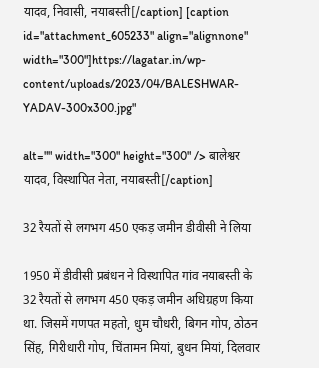यादव, निवासी, नयाबस्ती[/caption] [caption id="attachment_605233" align="alignnone" width="300"]https://lagatar.in/wp-content/uploads/2023/04/BALESHWAR-YADAV-300x300.jpg"

alt="" width="300" height="300" /> बालेश्वर यादव, विस्थापित नेता, नयाबस्ती[/caption]

32 रैयतों से लगभग 450 एकड़ जमीन डीवीसी ने लिया

1950 में डीवीसी प्रबंधन ने विस्थापित गांव नयाबस्ती के 32 रैयतों से लगभग 450 एकड़ जमीन अधिग्रहण किया था. जिसमें गणपत महतो, धुम चौधरी, बिगन गोप, ठोठन सिंह, गिरीधारी गोप, चिंतामन मियां, बुधन मियां, दिलवार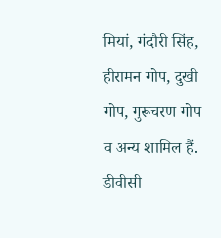मियां, गंदौरी सिंह, हीरामन गोप, दुखी गोप, गुरूचरण गोप व अन्य शामिल हैं. डीवीसी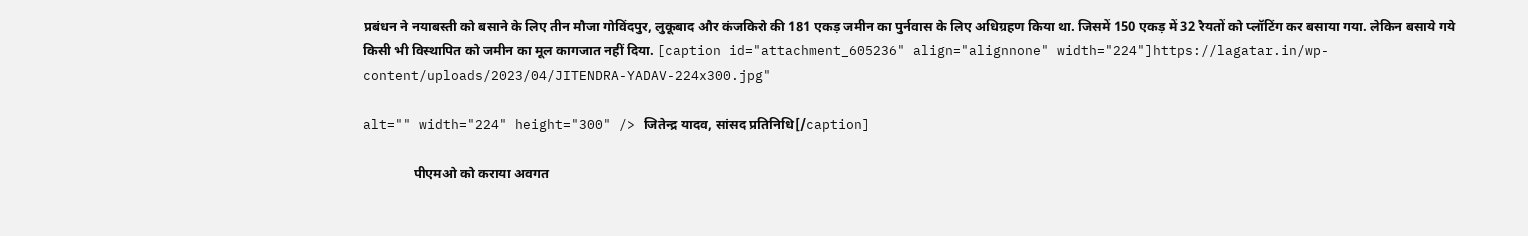प्रबंधन ने नयाबस्ती को बसाने के लिए तीन मौजा गोविंदपुर, लुकूबाद और कंजकिरो की 181 एकड़ जमीन का पुर्नवास के लिए अधिग्रहण किया था. जिसमें 150 एकड़ में 32 रैयतों को प्लॉटिंग कर बसाया गया. लेकिन बसाये गये किसी भी विस्थापित को जमीन का मूल कागजात नहीं दिया. [caption id="attachment_605236" align="alignnone" width="224"]https://lagatar.in/wp-content/uploads/2023/04/JITENDRA-YADAV-224x300.jpg"

alt="" width="224" height="300" /> जितेन्द्र यादव, सांसद प्रतिनिधि[/caption]

               पीएमओ को कराया अवगत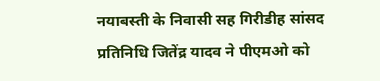नयाबस्ती के निवासी सह गिरीडीह सांसद प्रतिनिधि जितेंद्र यादव ने पीएमओ को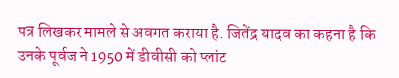पत्र लिखकर मामले से अवगत कराया है. जितेंद्र यादव का कहना है कि उनके पूर्वज ने 1950 में डीवीसी को प्लांट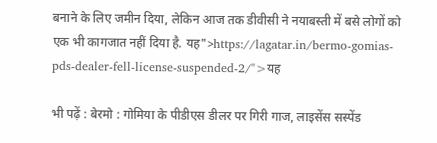बनाने के लिए जमीन दिया, लेकिन आज तक डीवीसी ने नयाबस्ती में बसे लोगों को एक भी कागजात नहीं दिया है. यह">https://lagatar.in/bermo-gomias-pds-dealer-fell-license-suspended-2/">यह

भी पढ़ें : बेरमो : गोमिया के पीडीएस डीलर पर गिरी गाज, लाइसेंस सस्पेंड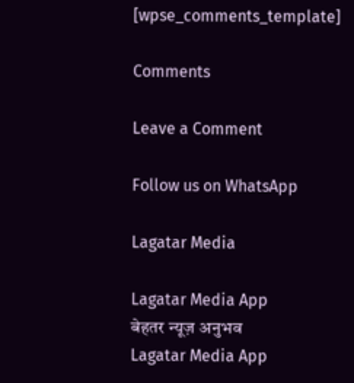[wpse_comments_template]

Comments

Leave a Comment

Follow us on WhatsApp

Lagatar Media

Lagatar Media App
बेहतर न्यूज़ अनुभव
Lagatar Media App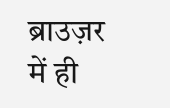ब्राउज़र में ही